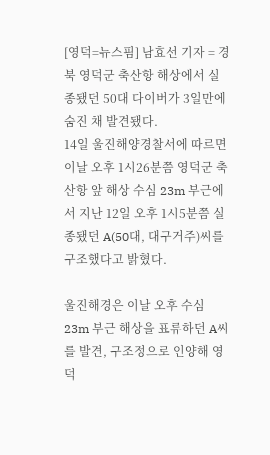[영덕=뉴스핌] 남효선 기자 = 경북 영덕군 축산항 해상에서 실종됐던 50대 다이버가 3일만에 숨진 채 발견됐다.
14일 울진해양경찰서에 따르면 이날 오후 1시26분쯤 영덕군 축산항 앞 해상 수심 23m 부근에서 지난 12일 오후 1시5분쯤 실종됐던 A(50대, 대구거주)씨를 구조했다고 밝혔다.

울진해경은 이날 오후 수심 23m 부근 해상을 표류하던 A씨를 발견, 구조정으로 인양해 영덕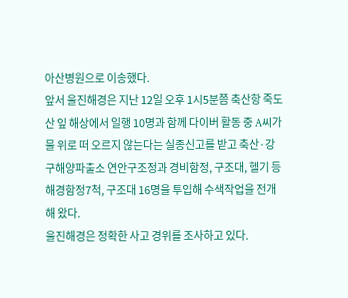아산병원으로 이송했다.
앞서 울진해경은 지난 12일 오후 1시5분쯤 축산항 죽도산 잎 해상에서 일행 10명과 함께 다이버 활동 중 A씨가 물 위로 떠 오르지 않는다는 실종신고를 받고 축산·강구해양파출소 연안구조정과 경비함정, 구조대, 헬기 등 해경함정7척, 구조대 16명을 투입해 수색작업을 전개해 왔다.
울진해경은 정확한 사고 경위를 조사하고 있다.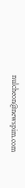nulcheon@newspim.com